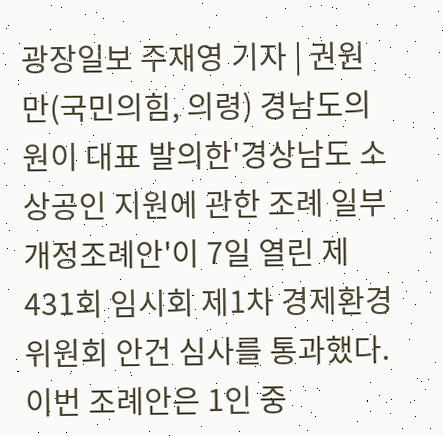광장일보 주재영 기자 | 권원만(국민의힘, 의령) 경남도의원이 대표 발의한'경상남도 소상공인 지원에 관한 조례 일부개정조례안'이 7일 열린 제431회 임시회 제1차 경제환경위원회 안건 심사를 통과했다. 이번 조례안은 1인 중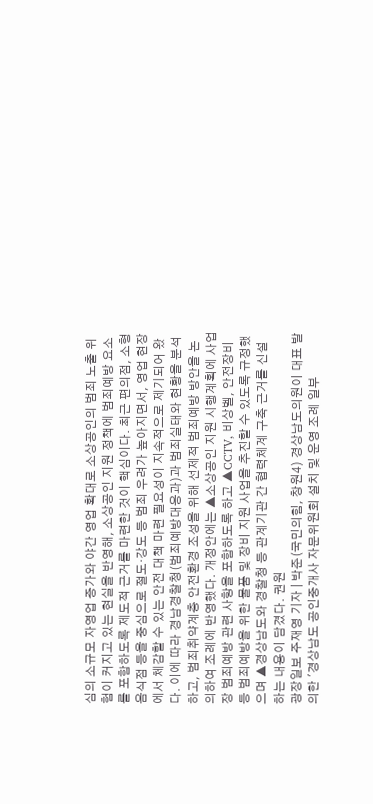심의 소규모 자영업 증가와 야간 영업 확대로 소상공인의 범죄 노출 위험이 커지고 있는 현실을 반영해, 소상공인 지원 정책에 범죄예방 요소를 포함하도록 제도적 근거를 마련한 것이 핵심이다. 최근 편의점, 소형 음식점 등을 중심으로 절도·강도 등 범죄 우려가 높아지면서, 영업 현장에서 체감할 수 있는 안전 대책 마련 필요성이 지속적으로 제기되어 왔다. 이에 따라 경남경찰청(범죄예방대응과)과 범죄실태와 현황을 분석하고, 범죄취약계층 안전환경 조성을 위해 선제적 범죄예방 방안을 논의하여 조례에 반영했다. 개정안에는 ▲소상공인 지원 시행계획에 사업장 범죄예방 관련 사항을 포함하도록 하고 ▲CCTV, 비상벨, 안전장비 등 범죄예방을 위한 물품 및 장비 지원 사업을 추진할 수 있도록 규정했으며 ▲경상남도와 경찰청 등 관계기관 간 협력체계 구축 근거를 신설하는 내용이 담겼다. 권원
광장일보 주재영 기자 | 박준(국민의힘, 창원4) 경상남도의원이 대표 발의한 '경상남도 공인중개사 자문위원회 설치 및 운영 조례 일부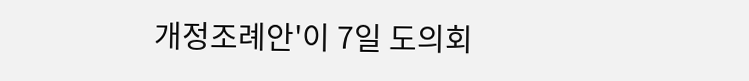개정조례안'이 7일 도의회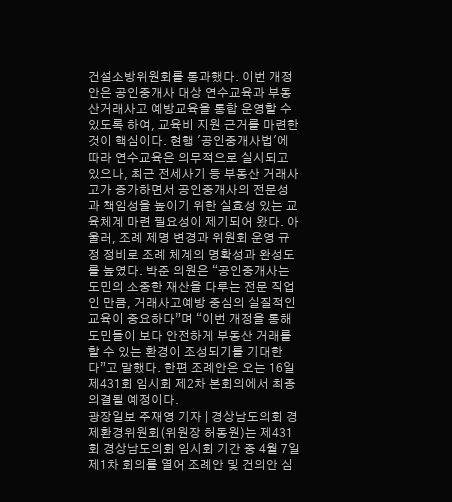건설소방위원회를 통과했다. 이번 개정안은 공인중개사 대상 연수교육과 부동산거래사고 예방교육을 통합 운영할 수 있도록 하여, 교육비 지원 근거를 마련한 것이 핵심이다. 현행 '공인중개사법'에 따라 연수교육은 의무적으로 실시되고 있으나, 최근 전세사기 등 부동산 거래사고가 증가하면서 공인중개사의 전문성과 책임성을 높이기 위한 실효성 있는 교육체계 마련 필요성이 제기되어 왔다. 아울러, 조례 제명 변경과 위원회 운영 규정 정비로 조례 체계의 명확성과 완성도를 높였다. 박준 의원은 “공인중개사는 도민의 소중한 재산을 다루는 전문 직업인 만큼, 거래사고예방 중심의 실질적인 교육이 중요하다”며 “이번 개정을 통해 도민들이 보다 안전하게 부동산 거래를 할 수 있는 환경이 조성되기를 기대한다”고 말했다. 한편 조례안은 오는 16일 제431회 임시회 제2차 본회의에서 최종 의결될 예정이다.
광장일보 주재영 기자 | 경상남도의회 경제환경위원회(위원장 허동원)는 제431회 경상남도의회 임시회 기간 중 4월 7일 제1차 회의를 열어 조례안 및 건의안 심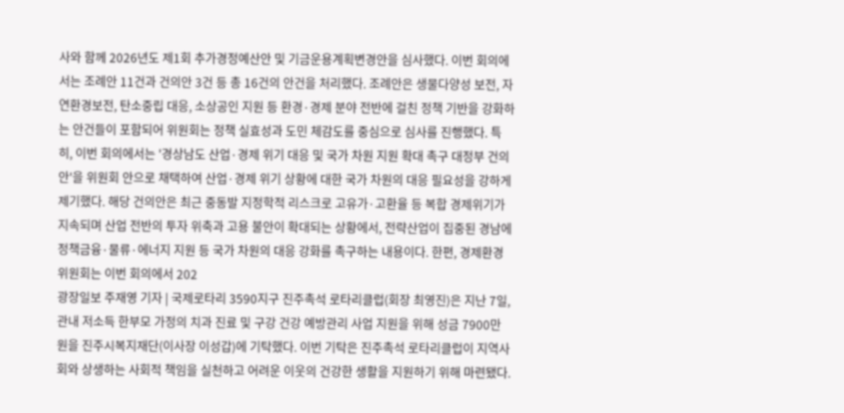사와 함께 2026년도 제1회 추가경정예산안 및 기금운용계획변경안을 심사했다. 이번 회의에서는 조례안 11건과 건의안 3건 등 총 16건의 안건을 처리했다. 조례안은 생물다양성 보전, 자연환경보전, 탄소중립 대응, 소상공인 지원 등 환경·경제 분야 전반에 걸친 정책 기반을 강화하는 안건들이 포함되어 위원회는 정책 실효성과 도민 체감도를 중심으로 심사를 진행했다. 특히, 이번 회의에서는 '경상남도 산업·경제 위기 대응 및 국가 차원 지원 확대 촉구 대정부 건의안'을 위원회 안으로 채택하여 산업·경제 위기 상황에 대한 국가 차원의 대응 필요성을 강하게 제기했다. 해당 건의안은 최근 중동발 지정학적 리스크로 고유가·고환율 등 복합 경제위기가 지속되며 산업 전반의 투자 위축과 고용 불안이 확대되는 상황에서, 전략산업이 집중된 경남에 정책금융·물류·에너지 지원 등 국가 차원의 대응 강화를 촉구하는 내용이다. 한편, 경제환경위원회는 이번 회의에서 202
광장일보 주재영 기자 | 국제로타리 3590지구 진주촉석 로타리클럽(회장 최영진)은 지난 7일, 관내 저소득 한부모 가정의 치과 진료 및 구강 건강 예방관리 사업 지원을 위해 성금 7900만 원을 진주시복지재단(이사장 이성갑)에 기탁했다. 이번 기탁은 진주촉석 로타리클럽이 지역사회와 상생하는 사회적 책임을 실천하고 어려운 이웃의 건강한 생활을 지원하기 위해 마련됐다.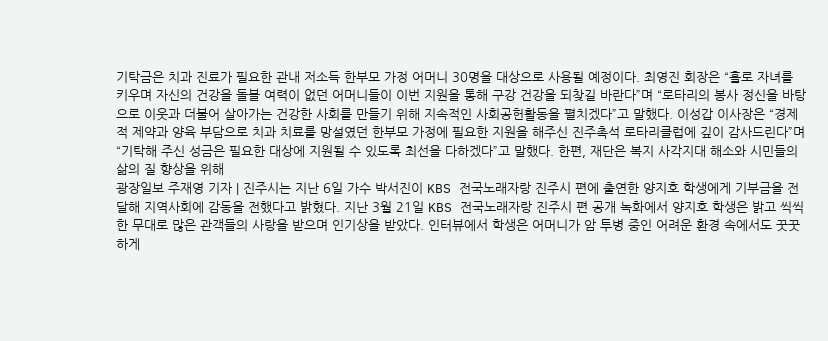기탁금은 치과 진료가 필요한 관내 저소득 한부모 가정 어머니 30명을 대상으로 사용될 예정이다. 최영진 회장은 “홀로 자녀를 키우며 자신의 건강을 돌볼 여력이 없던 어머니들이 이번 지원을 통해 구강 건강을 되찾길 바란다”며 “로타리의 봉사 정신을 바탕으로 이웃과 더불어 살아가는 건강한 사회를 만들기 위해 지속적인 사회공헌활동을 펼치겠다”고 말했다. 이성갑 이사장은 “경제적 제약과 양육 부담으로 치과 치료를 망설였던 한부모 가정에 필요한 지원을 해주신 진주촉석 로타리클럽에 깊이 감사드린다”며 “기탁해 주신 성금은 필요한 대상에 지원될 수 있도록 최선을 다하겠다”고 말했다. 한편, 재단은 복지 사각지대 해소와 시민들의 삶의 질 향상을 위해
광장일보 주재영 기자 | 진주시는 지난 6일 가수 박서진이 KBS 전국노래자랑 진주시 편에 출연한 양지호 학생에게 기부금을 전달해 지역사회에 감동을 전했다고 밝혔다. 지난 3월 21일 KBS 전국노래자랑 진주시 편 공개 녹화에서 양지호 학생은 밝고 씩씩한 무대로 많은 관객들의 사랑을 받으며 인기상을 받았다. 인터뷰에서 학생은 어머니가 암 투병 중인 어려운 환경 속에서도 꿋꿋하게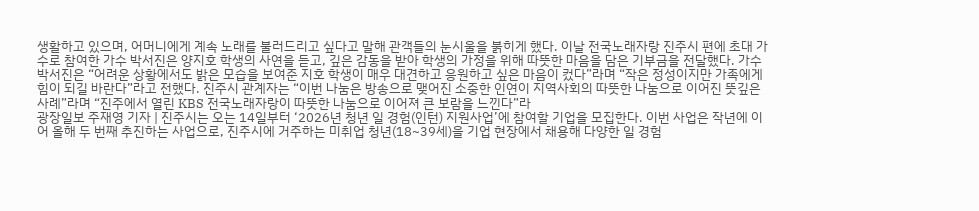생활하고 있으며, 어머니에게 계속 노래를 불러드리고 싶다고 말해 관객들의 눈시울을 붉히게 했다. 이날 전국노래자랑 진주시 편에 초대 가수로 참여한 가수 박서진은 양지호 학생의 사연을 듣고, 깊은 감동을 받아 학생의 가정을 위해 따뜻한 마음을 담은 기부금을 전달했다. 가수 박서진은 “어려운 상황에서도 밝은 모습을 보여준 지호 학생이 매우 대견하고 응원하고 싶은 마음이 컸다”라며 “작은 정성이지만 가족에게 힘이 되길 바란다”라고 전했다. 진주시 관계자는 “이번 나눔은 방송으로 맺어진 소중한 인연이 지역사회의 따뜻한 나눔으로 이어진 뜻깊은 사례”라며 “진주에서 열린 KBS 전국노래자랑이 따뜻한 나눔으로 이어져 큰 보람을 느낀다”라
광장일보 주재영 기자 | 진주시는 오는 14일부터 ‘2026년 청년 일 경험(인턴) 지원사업’에 참여할 기업을 모집한다. 이번 사업은 작년에 이어 올해 두 번째 추진하는 사업으로, 진주시에 거주하는 미취업 청년(18~39세)을 기업 현장에서 채용해 다양한 일 경험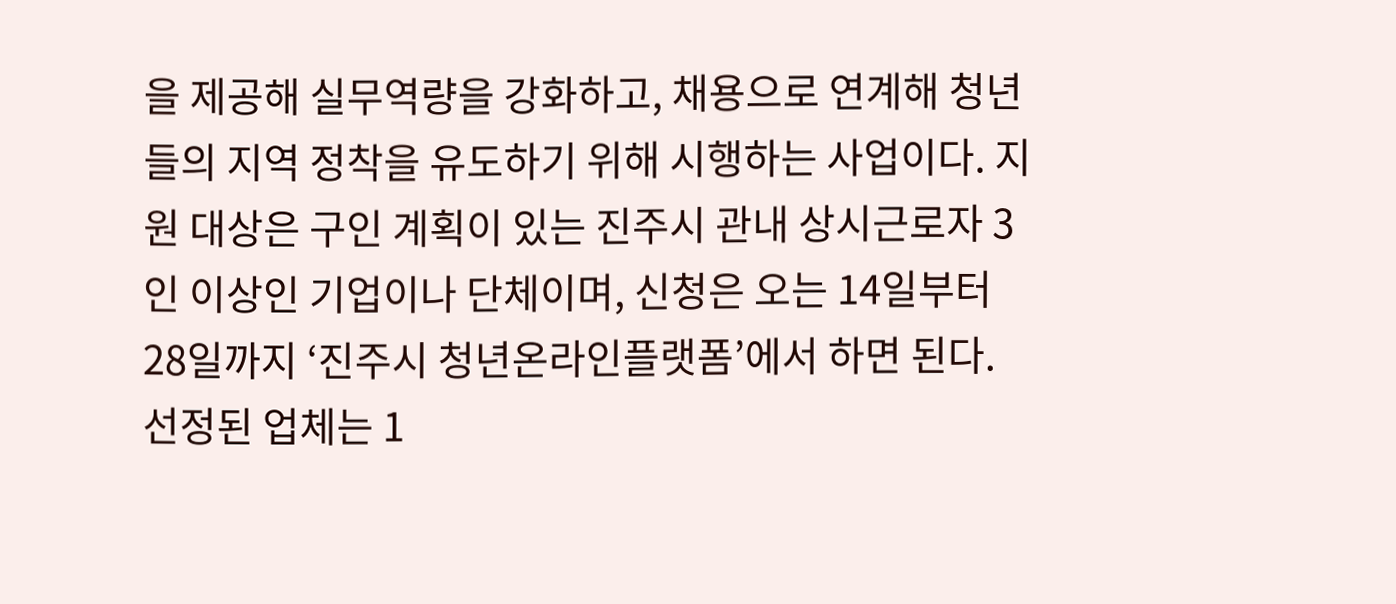을 제공해 실무역량을 강화하고, 채용으로 연계해 청년들의 지역 정착을 유도하기 위해 시행하는 사업이다. 지원 대상은 구인 계획이 있는 진주시 관내 상시근로자 3인 이상인 기업이나 단체이며, 신청은 오는 14일부터 28일까지 ‘진주시 청년온라인플랫폼’에서 하면 된다. 선정된 업체는 1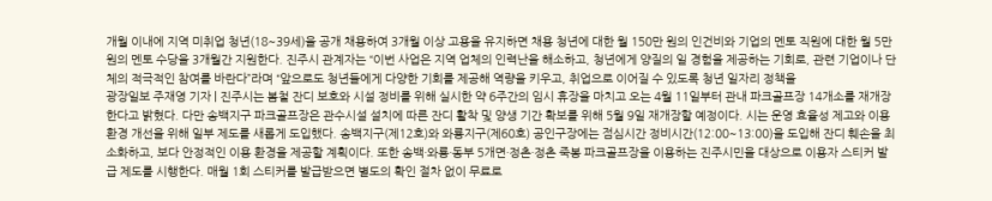개월 이내에 지역 미취업 청년(18~39세)을 공개 채용하여 3개월 이상 고용을 유지하면 채용 청년에 대한 월 150만 원의 인건비와 기업의 멘토 직원에 대한 월 5만 원의 멘토 수당을 3개월간 지원한다. 진주시 관계자는 “이번 사업은 지역 업체의 인력난을 해소하고, 청년에게 양질의 일 경험을 제공하는 기회로, 관련 기업이나 단체의 적극적인 참여를 바란다”라며 “앞으로도 청년들에게 다양한 기회를 제공해 역량을 키우고, 취업으로 이어질 수 있도록 청년 일자리 정책을
광장일보 주재영 기자 | 진주시는 봄철 잔디 보호와 시설 정비를 위해 실시한 약 6주간의 임시 휴장을 마치고 오는 4월 11일부터 관내 파크골프장 14개소를 재개장한다고 밝혔다. 다만 송백지구 파크골프장은 관수시설 설치에 따른 잔디 활착 및 양생 기간 확보를 위해 5월 9일 재개장할 예정이다. 시는 운영 효율성 제고와 이용 환경 개선을 위해 일부 제도를 새롭게 도입했다. 송백지구(제12호)와 와룡지구(제60호) 공인구장에는 점심시간 정비시간(12:00~13:00)을 도입해 잔디 훼손을 최소화하고, 보다 안정적인 이용 환경을 제공할 계획이다. 또한 송백·와룡·동부 5개면·정촌·정촌 죽봉 파크골프장을 이용하는 진주시민을 대상으로 이용자 스티커 발급 제도를 시행한다. 매월 1회 스티커를 발급받으면 별도의 확인 절차 없이 무료로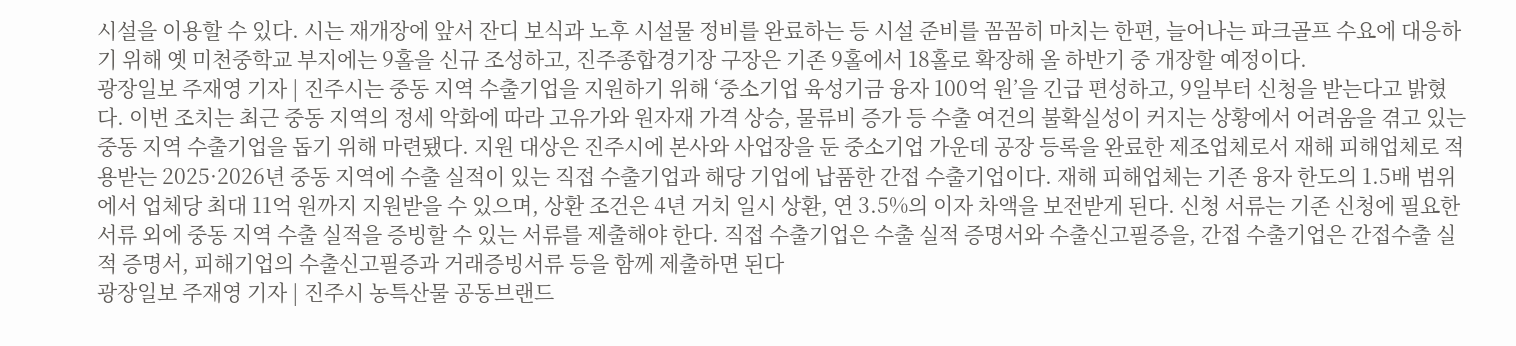시설을 이용할 수 있다. 시는 재개장에 앞서 잔디 보식과 노후 시설물 정비를 완료하는 등 시설 준비를 꼼꼼히 마치는 한편, 늘어나는 파크골프 수요에 대응하기 위해 옛 미천중학교 부지에는 9홀을 신규 조성하고, 진주종합경기장 구장은 기존 9홀에서 18홀로 확장해 올 하반기 중 개장할 예정이다.
광장일보 주재영 기자 | 진주시는 중동 지역 수출기업을 지원하기 위해 ‘중소기업 육성기금 융자 100억 원’을 긴급 편성하고, 9일부터 신청을 받는다고 밝혔다. 이번 조치는 최근 중동 지역의 정세 악화에 따라 고유가와 원자재 가격 상승, 물류비 증가 등 수출 여건의 불확실성이 커지는 상황에서 어려움을 겪고 있는 중동 지역 수출기업을 돕기 위해 마련됐다. 지원 대상은 진주시에 본사와 사업장을 둔 중소기업 가운데 공장 등록을 완료한 제조업체로서 재해 피해업체로 적용받는 2025·2026년 중동 지역에 수출 실적이 있는 직접 수출기업과 해당 기업에 납품한 간접 수출기업이다. 재해 피해업체는 기존 융자 한도의 1.5배 범위에서 업체당 최대 11억 원까지 지원받을 수 있으며, 상환 조건은 4년 거치 일시 상환, 연 3.5%의 이자 차액을 보전받게 된다. 신청 서류는 기존 신청에 필요한 서류 외에 중동 지역 수출 실적을 증빙할 수 있는 서류를 제출해야 한다. 직접 수출기업은 수출 실적 증명서와 수출신고필증을, 간접 수출기업은 간접수출 실적 증명서, 피해기업의 수출신고필증과 거래증빙서류 등을 함께 제출하면 된다
광장일보 주재영 기자 | 진주시 농특산물 공동브랜드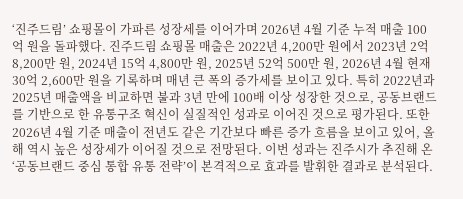‘진주드림’ 쇼핑몰이 가파른 성장세를 이어가며 2026년 4월 기준 누적 매출 100억 원을 돌파했다. 진주드림 쇼핑몰 매출은 2022년 4,200만 원에서 2023년 2억 8,200만 원, 2024년 15억 4,800만 원, 2025년 52억 500만 원, 2026년 4월 현재 30억 2,600만 원을 기록하며 매년 큰 폭의 증가세를 보이고 있다. 특히 2022년과 2025년 매출액을 비교하면 불과 3년 만에 100배 이상 성장한 것으로, 공동브랜드를 기반으로 한 유통구조 혁신이 실질적인 성과로 이어진 것으로 평가된다. 또한 2026년 4월 기준 매출이 전년도 같은 기간보다 빠른 증가 흐름을 보이고 있어, 올해 역시 높은 성장세가 이어질 것으로 전망된다. 이번 성과는 진주시가 추진해 온 ‘공동브랜드 중심 통합 유통 전략’이 본격적으로 효과를 발휘한 결과로 분석된다.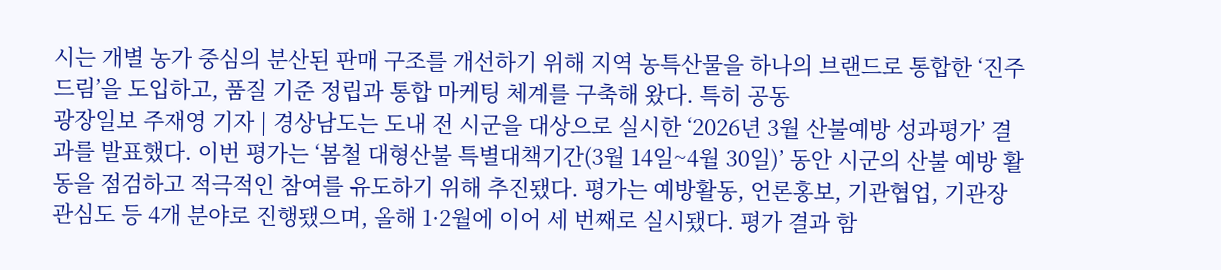시는 개별 농가 중심의 분산된 판매 구조를 개선하기 위해 지역 농특산물을 하나의 브랜드로 통합한 ‘진주드림’을 도입하고, 품질 기준 정립과 통합 마케팅 체계를 구축해 왔다. 특히 공동
광장일보 주재영 기자 | 경상남도는 도내 전 시군을 대상으로 실시한 ‘2026년 3월 산불예방 성과평가’ 결과를 발표했다. 이번 평가는 ‘봄철 대형산불 특별대책기간(3월 14일~4월 30일)’ 동안 시군의 산불 예방 활동을 점검하고 적극적인 참여를 유도하기 위해 추진됐다. 평가는 예방활동, 언론홍보, 기관협업, 기관장 관심도 등 4개 분야로 진행됐으며, 올해 1·2월에 이어 세 번째로 실시됐다. 평가 결과 함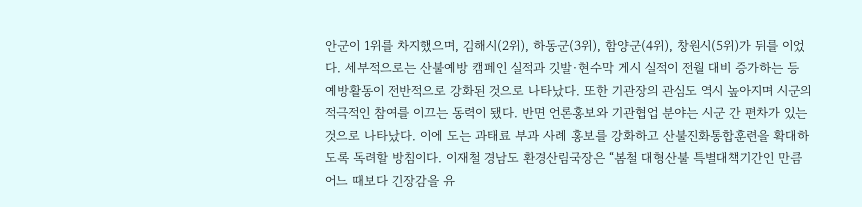안군이 1위를 차지했으며, 김해시(2위), 하동군(3위), 함양군(4위), 창원시(5위)가 뒤를 이었다. 세부적으로는 산불예방 캠페인 실적과 깃발·현수막 게시 실적이 전월 대비 증가하는 등 예방활동이 전반적으로 강화된 것으로 나타났다. 또한 기관장의 관심도 역시 높아지며 시군의 적극적인 참여를 이끄는 동력이 됐다. 반면 언론홍보와 기관협업 분야는 시군 간 편차가 있는 것으로 나타났다. 이에 도는 과태료 부과 사례 홍보를 강화하고 산불진화통합훈련을 확대하도록 독려할 방침이다. 이재철 경남도 환경산림국장은 “봄철 대형산불 특별대책기간인 만큼 어느 때보다 긴장감을 유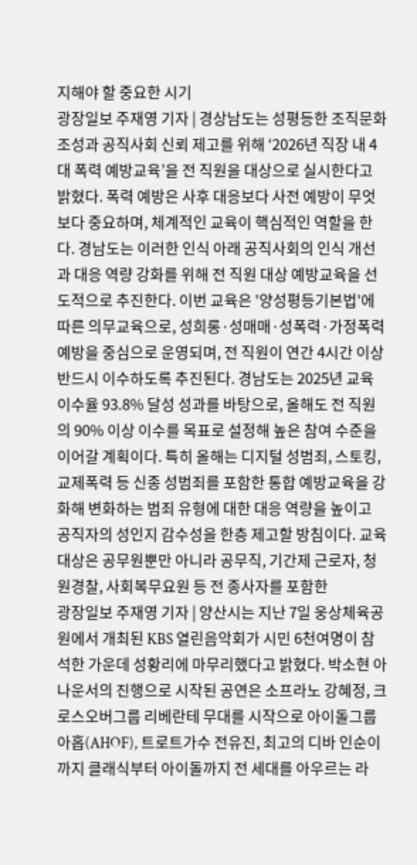지해야 할 중요한 시기
광장일보 주재영 기자 | 경상남도는 성평등한 조직문화 조성과 공직사회 신뢰 제고를 위해 ‘2026년 직장 내 4대 폭력 예방교육’을 전 직원을 대상으로 실시한다고 밝혔다. 폭력 예방은 사후 대응보다 사전 예방이 무엇보다 중요하며, 체계적인 교육이 핵심적인 역할을 한다. 경남도는 이러한 인식 아래 공직사회의 인식 개선과 대응 역량 강화를 위해 전 직원 대상 예방교육을 선도적으로 추진한다. 이번 교육은 '양성평등기본법'에 따른 의무교육으로, 성희롱·성매매·성폭력·가정폭력 예방을 중심으로 운영되며, 전 직원이 연간 4시간 이상 반드시 이수하도록 추진된다. 경남도는 2025년 교육 이수율 93.8% 달성 성과를 바탕으로, 올해도 전 직원의 90% 이상 이수를 목표로 설정해 높은 참여 수준을 이어갈 계획이다. 특히 올해는 디지털 성범죄, 스토킹, 교제폭력 등 신종 성범죄를 포함한 통합 예방교육을 강화해 변화하는 범죄 유형에 대한 대응 역량을 높이고 공직자의 성인지 감수성을 한층 제고할 방침이다. 교육 대상은 공무원뿐만 아니라 공무직, 기간제 근로자, 청원경찰, 사회복무요원 등 전 종사자를 포함한
광장일보 주재영 기자 | 양산시는 지난 7일 웅상체육공원에서 개최된 KBS 열린음악회가 시민 6천여명이 참석한 가운데 성황리에 마무리했다고 밝혔다. 박소현 아나운서의 진행으로 시작된 공연은 소프라노 강혜정, 크로스오버그룹 리베란테 무대를 시작으로 아이돌그룹 아홉(AHOF), 트로트가수 전유진, 최고의 디바 인순이까지 클래식부터 아이돌까지 전 세대를 아우르는 라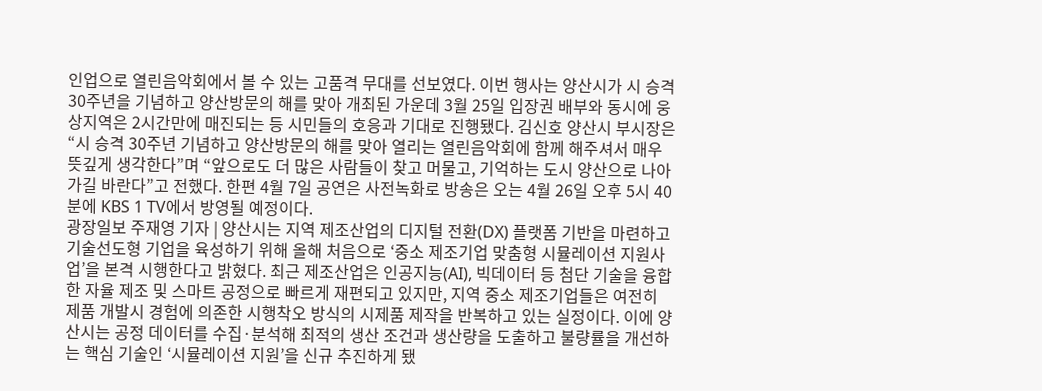인업으로 열린음악회에서 볼 수 있는 고품격 무대를 선보였다. 이번 행사는 양산시가 시 승격 30주년을 기념하고 양산방문의 해를 맞아 개최된 가운데 3월 25일 입장권 배부와 동시에 웅상지역은 2시간만에 매진되는 등 시민들의 호응과 기대로 진행됐다. 김신호 양산시 부시장은 “시 승격 30주년 기념하고 양산방문의 해를 맞아 열리는 열린음악회에 함께 해주셔서 매우 뜻깊게 생각한다”며 “앞으로도 더 많은 사람들이 찾고 머물고, 기억하는 도시 양산으로 나아가길 바란다”고 전했다. 한편 4월 7일 공연은 사전녹화로 방송은 오는 4월 26일 오후 5시 40분에 KBS 1 TV에서 방영될 예정이다.
광장일보 주재영 기자 | 양산시는 지역 제조산업의 디지털 전환(DX) 플랫폼 기반을 마련하고 기술선도형 기업을 육성하기 위해 올해 처음으로 ‘중소 제조기업 맞춤형 시뮬레이션 지원사업’을 본격 시행한다고 밝혔다. 최근 제조산업은 인공지능(AI), 빅데이터 등 첨단 기술을 융합한 자율 제조 및 스마트 공정으로 빠르게 재편되고 있지만, 지역 중소 제조기업들은 여전히 제품 개발시 경험에 의존한 시행착오 방식의 시제품 제작을 반복하고 있는 실정이다. 이에 양산시는 공정 데이터를 수집·분석해 최적의 생산 조건과 생산량을 도출하고 불량률을 개선하는 핵심 기술인 ‘시뮬레이션 지원’을 신규 추진하게 됐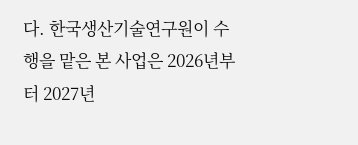다. 한국생산기술연구원이 수행을 맡은 본 사업은 2026년부터 2027년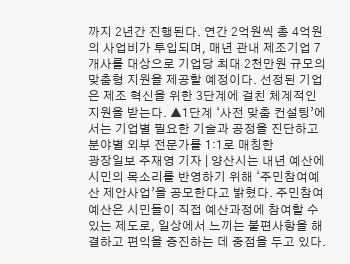까지 2년간 진행된다. 연간 2억원씩 총 4억원의 사업비가 투입되며, 매년 관내 제조기업 7개사를 대상으로 기업당 최대 2천만원 규모의 맞춤형 지원을 제공할 예정이다. 선정된 기업은 제조 혁신을 위한 3단계에 걸친 체계적인 지원을 받는다. ▲1단계 ‘사전 맞춤 컨설팅’에서는 기업별 필요한 기술과 공정을 진단하고 분야별 외부 전문가를 1:1로 매칭한
광장일보 주재영 기자 | 양산시는 내년 예산에 시민의 목소리를 반영하기 위해 ‘주민참여예산 제안사업’을 공모한다고 밝혔다. 주민참여예산은 시민들이 직접 예산과정에 참여할 수 있는 제도로, 일상에서 느끼는 불편사항을 해결하고 편익을 증진하는 데 중점을 두고 있다.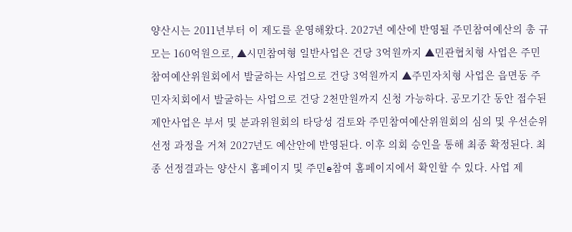양산시는 2011년부터 이 제도를 운영해왔다. 2027년 예산에 반영될 주민참여예산의 총 규모는 160억원으로, ▲시민참여형 일반사업은 건당 3억원까지 ▲민관협치형 사업은 주민참여예산위원회에서 발굴하는 사업으로 건당 3억원까지 ▲주민자치형 사업은 읍면동 주민자치회에서 발굴하는 사업으로 건당 2천만원까지 신청 가능하다. 공모기간 동안 접수된 제안사업은 부서 및 분과위원회의 타당성 검토와 주민참여예산위원회의 심의 및 우선순위 선정 과정을 거쳐 2027년도 예산안에 반영된다. 이후 의회 승인을 통해 최종 확정된다. 최종 선정결과는 양산시 홈페이지 및 주민e참여 홈페이지에서 확인할 수 있다. 사업 제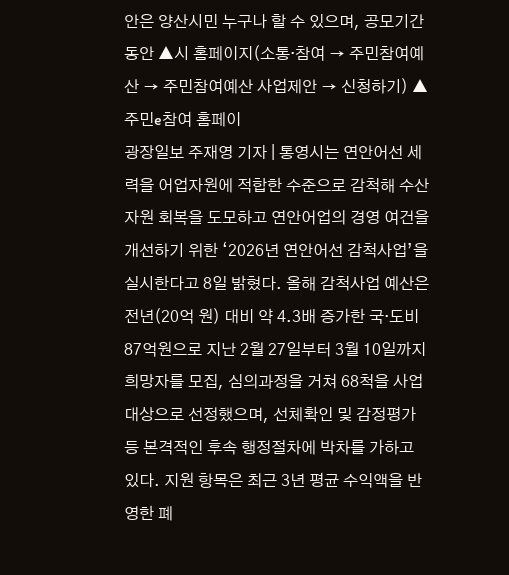안은 양산시민 누구나 할 수 있으며, 공모기간 동안 ▲시 홈페이지(소통·참여 → 주민참여예산 → 주민참여예산 사업제안 → 신청하기) ▲주민e참여 홈페이
광장일보 주재영 기자 | 통영시는 연안어선 세력을 어업자원에 적합한 수준으로 감척해 수산자원 회복을 도모하고 연안어업의 경영 여건을 개선하기 위한 ‘2026년 연안어선 감척사업’을 실시한다고 8일 밝혔다. 올해 감척사업 예산은 전년(20억 원) 대비 약 4.3배 증가한 국·도비 87억원으로 지난 2월 27일부터 3월 10일까지 희망자를 모집, 심의과정을 거쳐 68척을 사업대상으로 선정했으며, 선체확인 및 감정평가 등 본격적인 후속 행정절차에 박차를 가하고 있다. 지원 항목은 최근 3년 평균 수익액을 반영한 폐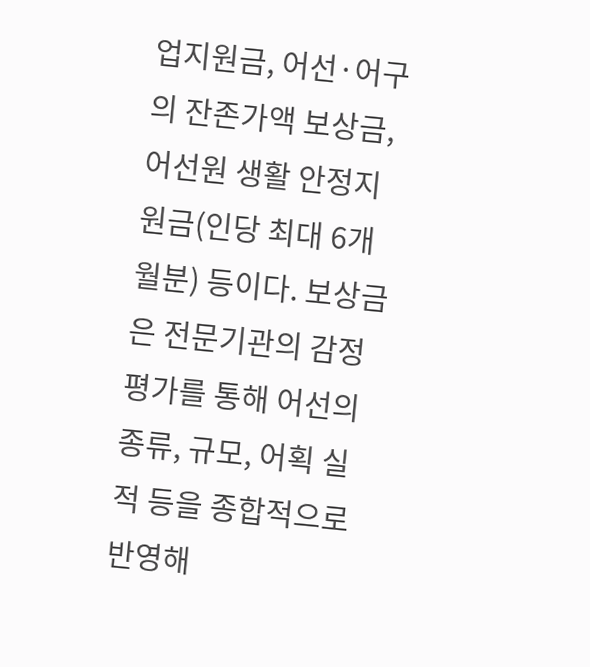업지원금, 어선·어구의 잔존가액 보상금, 어선원 생활 안정지원금(인당 최대 6개월분) 등이다. 보상금은 전문기관의 감정평가를 통해 어선의 종류, 규모, 어획 실적 등을 종합적으로 반영해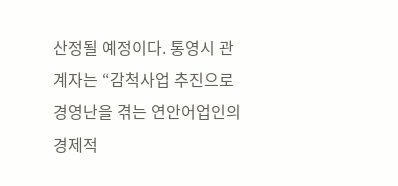산정될 예정이다. 통영시 관계자는 “감척사업 추진으로 경영난을 겪는 연안어업인의 경제적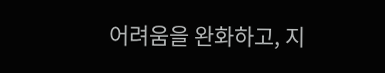어려움을 완화하고, 지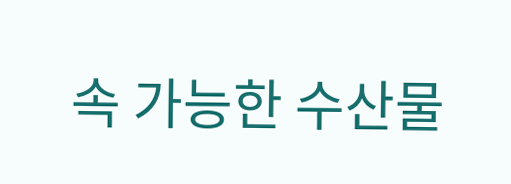속 가능한 수산물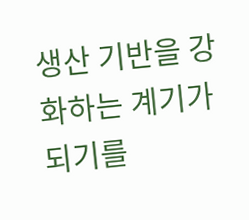생산 기반을 강화하는 계기가 되기를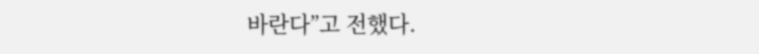바란다”고 전했다.